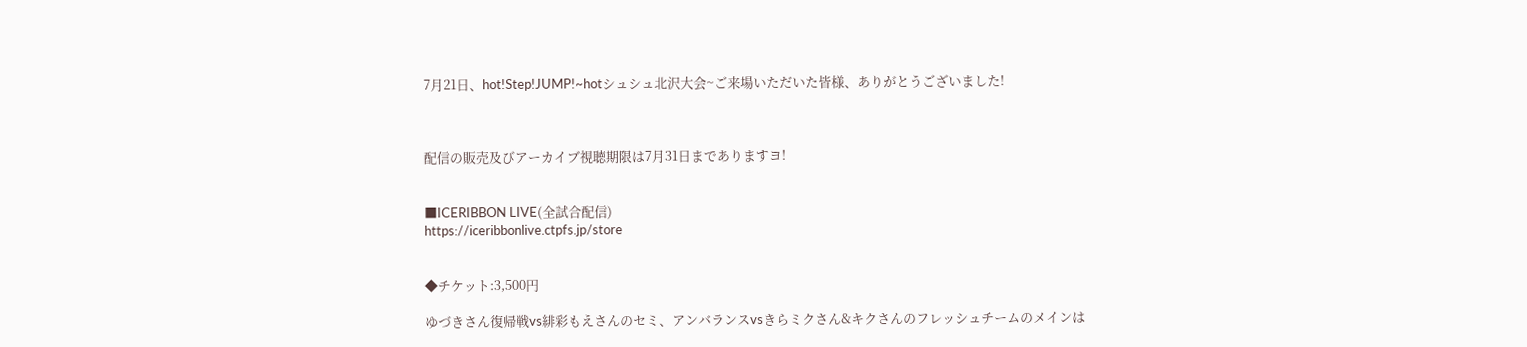7月21日、hot!Step!JUMP!~hotシュシュ北沢大会~ご来場いただいた皆様、ありがとうございました!



配信の販売及びアーカイブ視聴期限は7月31日までありますヨ!


■ICERIBBON LIVE(全試合配信)
https://iceribbonlive.ctpfs.jp/store


◆チケット:3,500円

ゆづきさん復帰戦vs緋彩もえさんのセミ、アンバランスvsきらミクさん&キクさんのフレッシュチームのメインは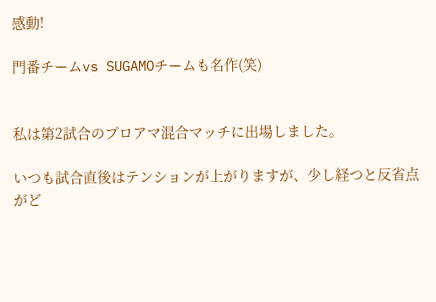感動!

門番チームvs SUGAMOチームも名作(笑)


私は第2試合のプロアマ混合マッチに出場しました。

いつも試合直後はテンションが上がりますが、少し経つと反省点がど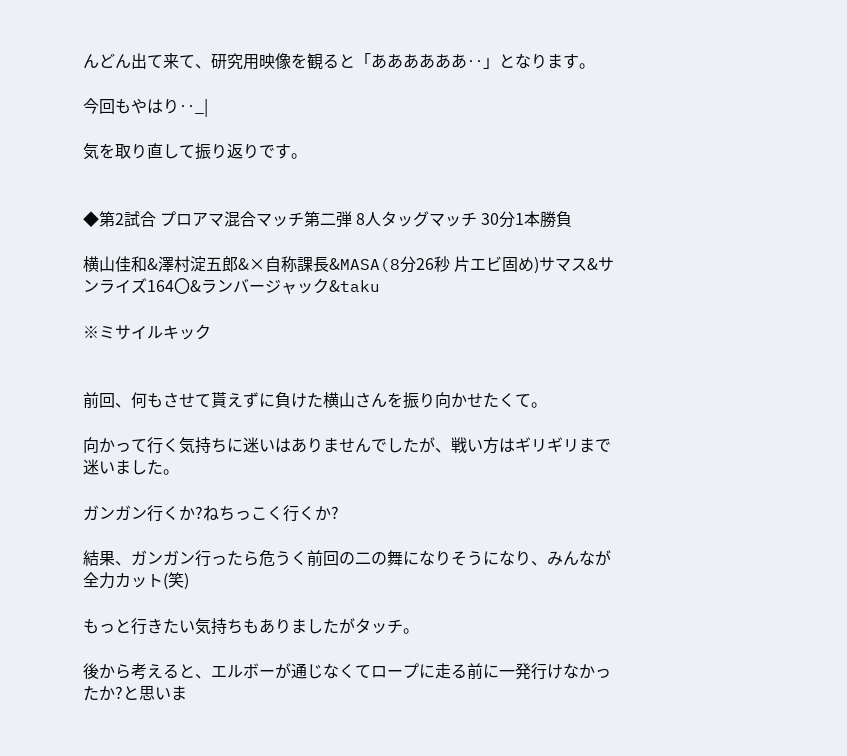んどん出て来て、研究用映像を観ると「ああああああ‥」となります。

今回もやはり‥_|

気を取り直して振り返りです。


◆第2試合 プロアマ混合マッチ第二弾 8人タッグマッチ 30分1本勝負

横山佳和&澤村淀五郎&×自称課長&MASA(8分26秒 片エビ固め)サマス&サンライズ164〇&ランバージャック&taku

※ミサイルキック


前回、何もさせて貰えずに負けた横山さんを振り向かせたくて。

向かって行く気持ちに迷いはありませんでしたが、戦い方はギリギリまで迷いました。

ガンガン行くか?ねちっこく行くか?

結果、ガンガン行ったら危うく前回の二の舞になりそうになり、みんなが全力カット(笑)

もっと行きたい気持ちもありましたがタッチ。

後から考えると、エルボーが通じなくてロープに走る前に一発行けなかったか?と思いま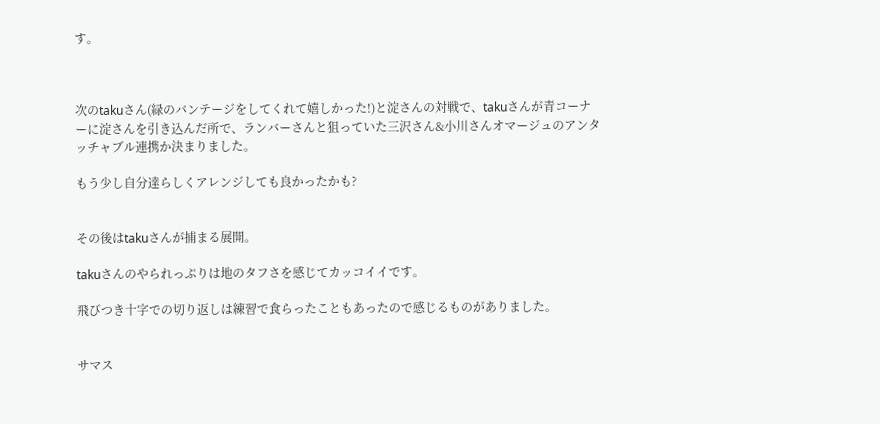す。



次のtakuさん(緑のバンテージをしてくれて嬉しかった!)と淀さんの対戦で、takuさんが青コーナーに淀さんを引き込んだ所で、ランバーさんと狙っていた三沢さん&小川さんオマージュのアンタッチャブル連携か決まりました。

もう少し自分達らしくアレンジしても良かったかも?


その後はtakuさんが捕まる展開。

takuさんのやられっぷりは地のタフさを感じてカッコイイです。

飛びつき十字での切り返しは練習で食らったこともあったので感じるものがありました。


サマス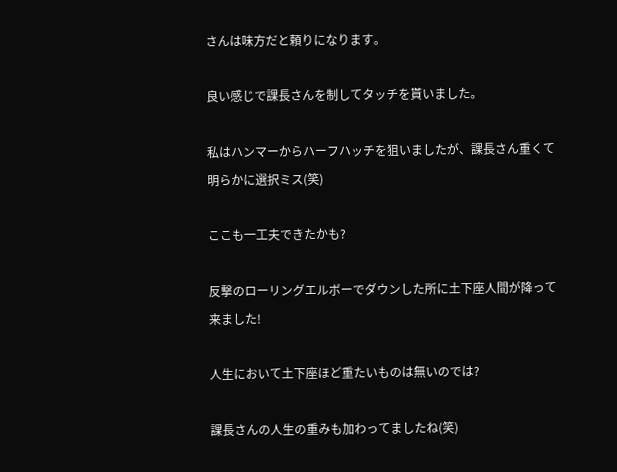さんは味方だと頼りになります。

良い感じで課長さんを制してタッチを貰いました。

私はハンマーからハーフハッチを狙いましたが、課長さん重くて明らかに選択ミス(笑)

ここも一工夫できたかも?

反撃のローリングエルボーでダウンした所に土下座人間が降って来ました!

人生において土下座ほど重たいものは無いのでは?

課長さんの人生の重みも加わってましたね(笑)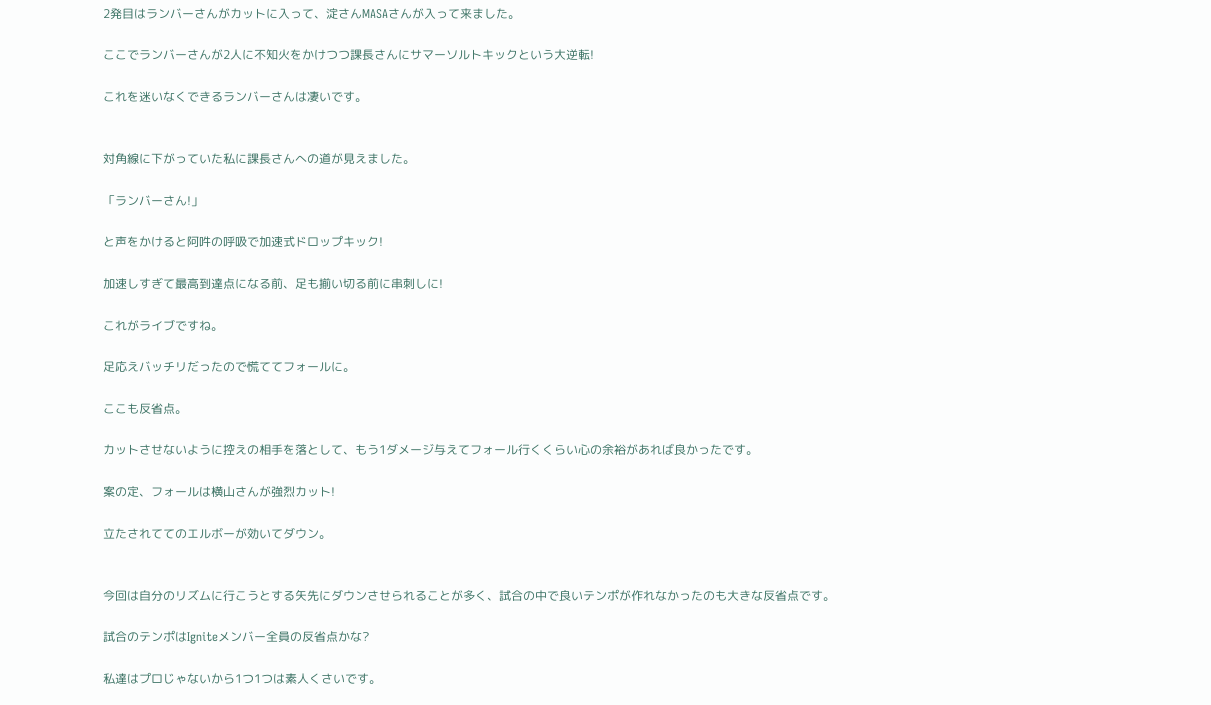2発目はランバーさんがカットに入って、淀さんMASAさんが入って来ました。

ここでランバーさんが2人に不知火をかけつつ課長さんにサマーソルトキックという大逆転!

これを迷いなくできるランバーさんは凄いです。


対角線に下がっていた私に課長さんへの道が見えました。

「ランバーさん!」

と声をかけると阿吽の呼吸で加速式ドロップキック!

加速しすぎて最高到達点になる前、足も揃い切る前に串刺しに!

これがライブですね。

足応えバッチリだったので慌ててフォールに。

ここも反省点。

カットさせないように控えの相手を落として、もう1ダメージ与えてフォール行くくらい心の余裕があれば良かったです。

案の定、フォールは横山さんが強烈カット!

立たされててのエルボーが効いてダウン。


今回は自分のリズムに行こうとする矢先にダウンさせられることが多く、試合の中で良いテンポが作れなかったのも大きな反省点です。

試合のテンポはIgniteメンバー全員の反省点かな?

私達はプロじゃないから1つ1つは素人くさいです。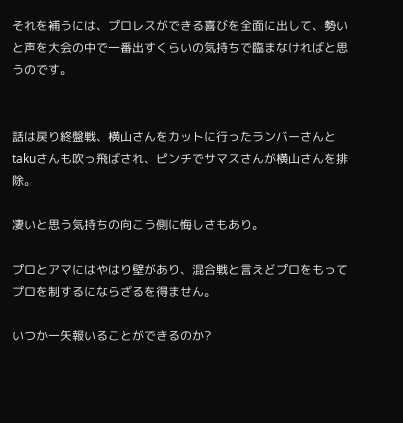それを補うには、プロレスができる喜びを全面に出して、勢いと声を大会の中で一番出すくらいの気持ちで臨まなければと思うのです。


話は戻り終盤戦、横山さんをカットに行ったランバーさんとtakuさんも吹っ飛ばされ、ピンチでサマスさんが横山さんを排除。

凄いと思う気持ちの向こう側に悔しさもあり。

プロとアマにはやはり壁があり、混合戦と言えどプロをもってプロを制するにならざるを得ません。

いつか一矢報いることができるのか?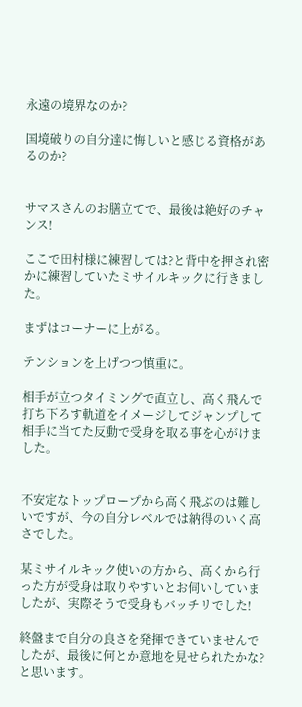永遠の境界なのか?

国境破りの自分達に悔しいと感じる資格があるのか?


サマスさんのお膳立てで、最後は絶好のチャンス!

ここで田村様に練習しては?と背中を押され密かに練習していたミサイルキックに行きました。

まずはコーナーに上がる。

テンションを上げつつ慎重に。

相手が立つタイミングで直立し、高く飛んで打ち下ろす軌道をイメージしてジャンプして相手に当てた反動で受身を取る事を心がけました。


不安定なトップロープから高く飛ぶのは難しいですが、今の自分レベルでは納得のいく高さでした。

某ミサイルキック使いの方から、高くから行った方が受身は取りやすいとお伺いしていましたが、実際そうで受身もバッチリでした!

終盤まで自分の良さを発揮できていませんでしたが、最後に何とか意地を見せられたかな?と思います。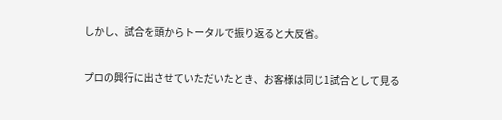しかし、試合を頭からトータルで振り返ると大反省。

プロの興行に出させていただいたとき、お客様は同じ1試合として見る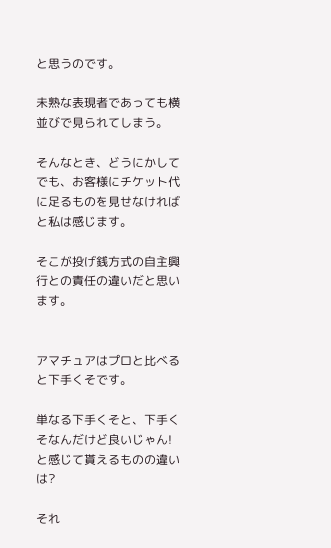と思うのです。

未熟な表現者であっても横並びで見られてしまう。

そんなとき、どうにかしてでも、お客様にチケット代に足るものを見せなければと私は感じます。

そこが投げ銭方式の自主興行との責任の違いだと思います。


アマチュアはプロと比べると下手くそです。

単なる下手くそと、下手くそなんだけど良いじゃん!と感じて貰えるものの違いは?

それ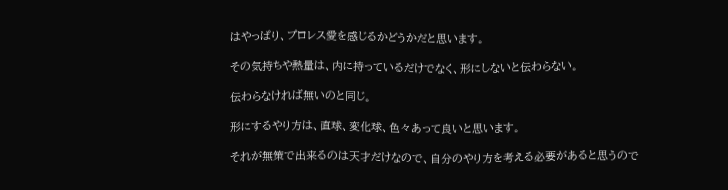はやっぱり、プロレス愛を感じるかどうかだと思います。

その気持ちや熱量は、内に持っているだけでなく、形にしないと伝わらない。

伝わらなければ無いのと同じ。

形にするやり方は、直球、変化球、色々あって良いと思います。

それが無策で出来るのは天才だけなので、自分のやり方を考える必要があると思うので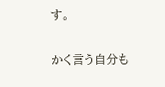す。

かく言う自分も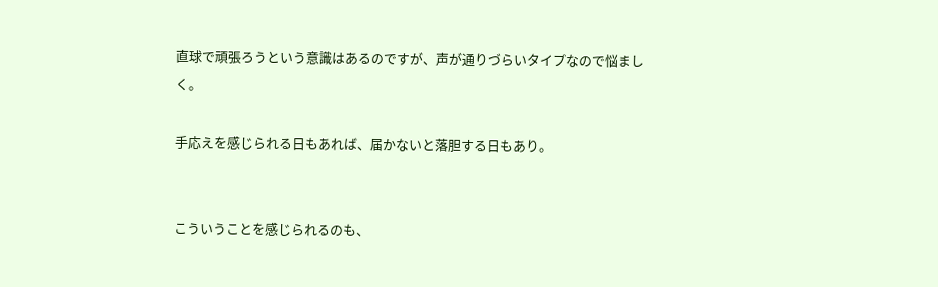直球で頑張ろうという意識はあるのですが、声が通りづらいタイプなので悩ましく。

手応えを感じられる日もあれば、届かないと落胆する日もあり。


こういうことを感じられるのも、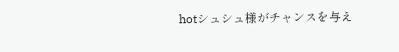hotシュシュ様がチャンスを与え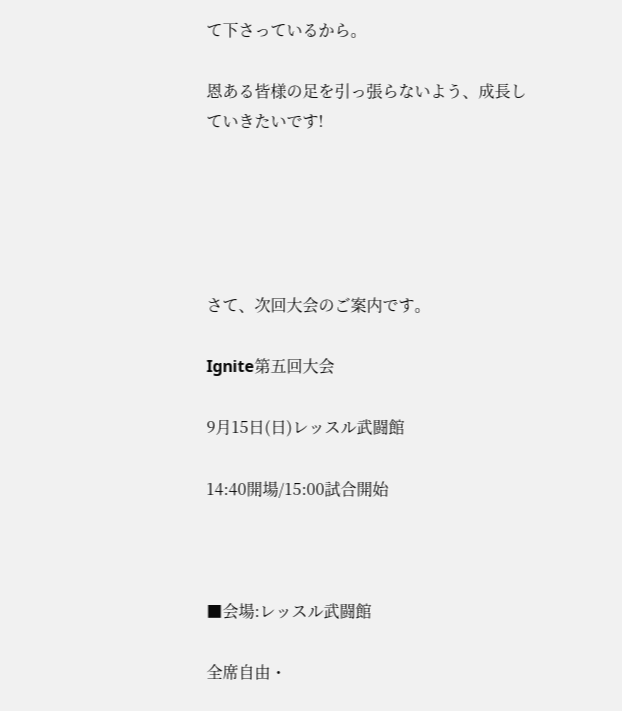て下さっているから。

恩ある皆様の足を引っ張らないよう、成長していきたいです!





さて、次回大会のご案内です。

Ignite第五回大会

9月15日(日)レッスル武闘館

14:40開場/15:00試合開始



■会場:レッスル武闘館

全席自由・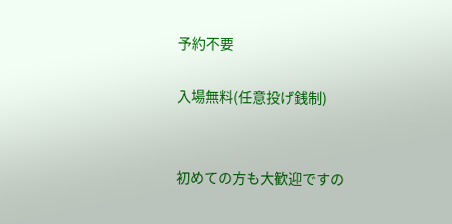予約不要

入場無料(任意投げ銭制)


初めての方も大歓迎ですの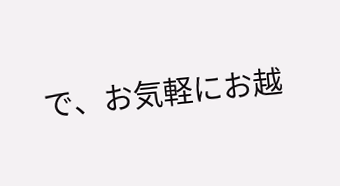で、お気軽にお越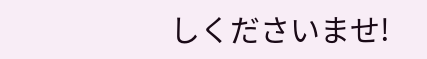しくださいませ!